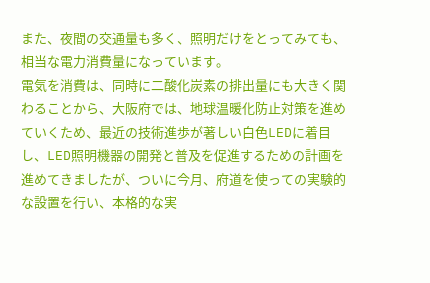また、夜間の交通量も多く、照明だけをとってみても、相当な電力消費量になっています。
電気を消費は、同時に二酸化炭素の排出量にも大きく関わることから、大阪府では、地球温暖化防止対策を進めていくため、最近の技術進歩が著しい白色LEDに着目し、LED照明機器の開発と普及を促進するための計画を進めてきましたが、ついに今月、府道を使っての実験的な設置を行い、本格的な実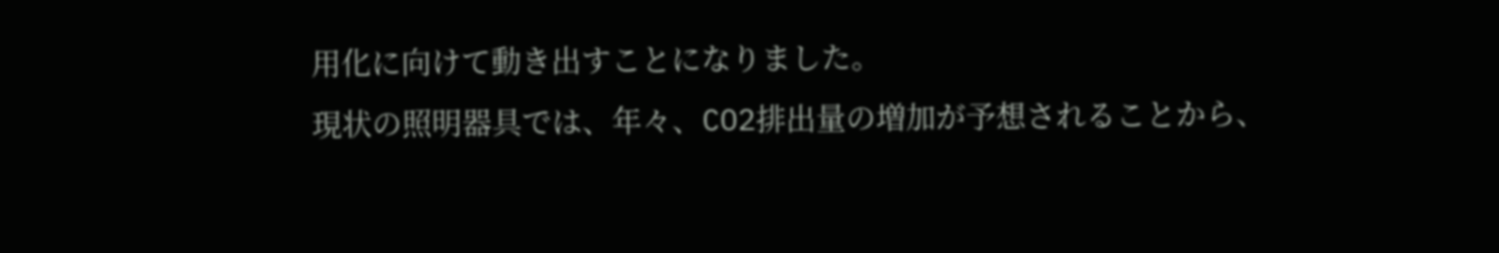用化に向けて動き出すことになりました。
現状の照明器具では、年々、CO2排出量の増加が予想されることから、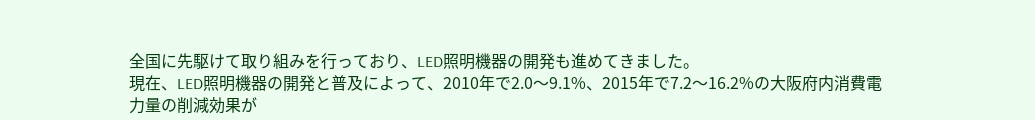全国に先駆けて取り組みを行っており、LED照明機器の開発も進めてきました。
現在、LED照明機器の開発と普及によって、2010年で2.0〜9.1%、2015年で7.2〜16.2%の大阪府内消費電力量の削減効果が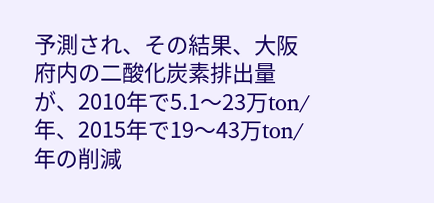予測され、その結果、大阪府内の二酸化炭素排出量が、2010年で5.1〜23万ton/年、2015年で19〜43万ton/年の削減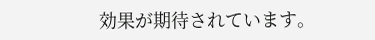効果が期待されています。